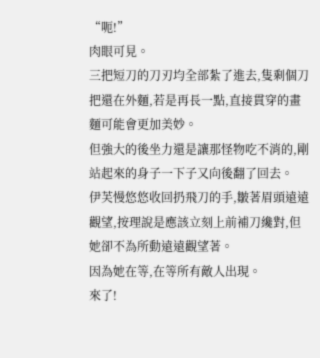“呃!”
肉眼可見。
三把短刀的刀刃均全部紮了進去,隻剩個刀把還在外麵,若是再長一點,直接貫穿的畫麵可能會更加美妙。
但強大的後坐力還是讓那怪物吃不消的,剛站起來的身子一下子又向後翻了回去。
伊芙慢悠悠收回扔飛刀的手,皺著眉頭遠遠觀望,按理說是應該立刻上前補刀纔對,但她卻不為所動遠遠觀望著。
因為她在等,在等所有敵人出現。
來了!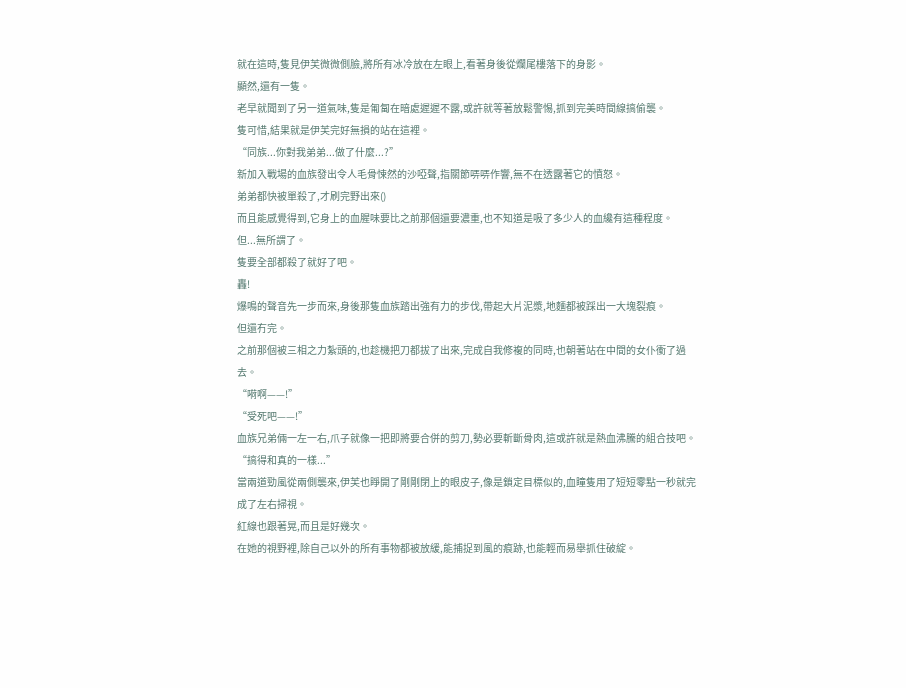就在這時,隻見伊芙微微側臉,將所有冰冷放在左眼上,看著身後從爛尾樓落下的身影。
顯然,還有一隻。
老早就聞到了另一道氣味,隻是匍匐在暗處遲遲不露,或許就等著放鬆警惕,抓到完美時間線搞偷襲。
隻可惜,結果就是伊芙完好無損的站在這裡。
“同族...你對我弟弟...做了什麼...?”
新加入戰場的血族發出令人毛骨悚然的沙啞聲,指關節哢哢作響,無不在透露著它的憤怒。
弟弟都快被單殺了,才刷完野出來()
而且能感覺得到,它身上的血腥味要比之前那個還要濃重,也不知道是吸了多少人的血纔有這種程度。
但...無所謂了。
隻要全部都殺了就好了吧。
轟!
爆鳴的聲音先一步而來,身後那隻血族踏出強有力的步伐,帶起大片泥漿,地麵都被踩出一大塊裂痕。
但還冇完。
之前那個被三相之力紮頭的,也趁機把刀都拔了出來,完成自我修複的同時,也朝著站在中間的女仆衝了過去。
“嗬啊——!”
“受死吧——!”
血族兄弟倆一左一右,爪子就像一把即將要合併的剪刀,勢必要斬斷骨肉,這或許就是熱血沸騰的組合技吧。
“搞得和真的一樣...”
當兩道勁風從兩側襲來,伊芙也睜開了剛剛閉上的眼皮子,像是鎖定目標似的,血瞳隻用了短短零點一秒就完成了左右掃視。
紅線也跟著晃,而且是好幾次。
在她的視野裡,除自己以外的所有事物都被放緩,能捕捉到風的痕跡,也能輕而易舉抓住破綻。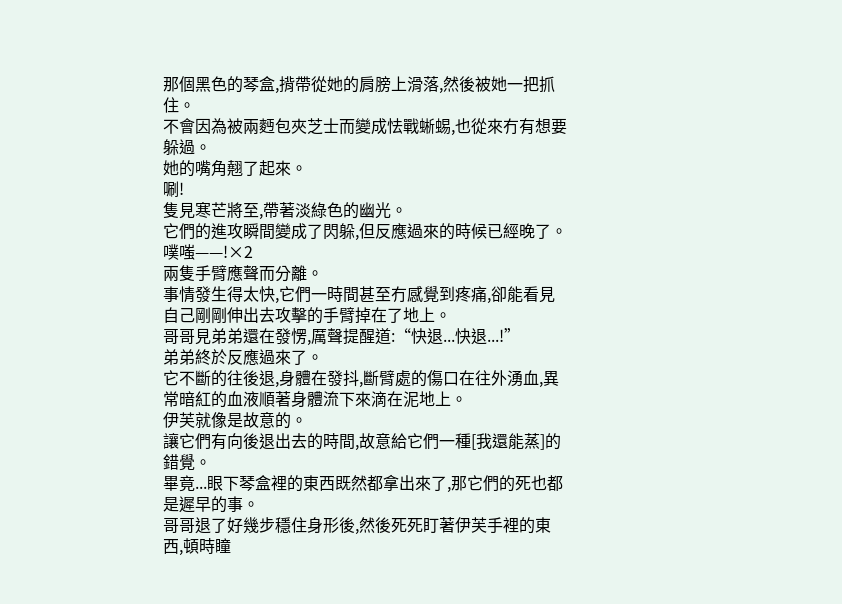那個黑色的琴盒,揹帶從她的肩膀上滑落,然後被她一把抓住。
不會因為被兩麪包夾芝士而變成怯戰蜥蜴,也從來冇有想要躲過。
她的嘴角翹了起來。
唰!
隻見寒芒將至,帶著淡綠色的幽光。
它們的進攻瞬間變成了閃躲,但反應過來的時候已經晚了。
噗嗤——!×2
兩隻手臂應聲而分離。
事情發生得太快,它們一時間甚至冇感覺到疼痛,卻能看見自己剛剛伸出去攻擊的手臂掉在了地上。
哥哥見弟弟還在發愣,厲聲提醒道:“快退...快退...!”
弟弟終於反應過來了。
它不斷的往後退,身體在發抖,斷臂處的傷口在往外湧血,異常暗紅的血液順著身體流下來滴在泥地上。
伊芙就像是故意的。
讓它們有向後退出去的時間,故意給它們一種[我還能蒸]的錯覺。
畢竟...眼下琴盒裡的東西既然都拿出來了,那它們的死也都是遲早的事。
哥哥退了好幾步穩住身形後,然後死死盯著伊芙手裡的東西,頓時瞳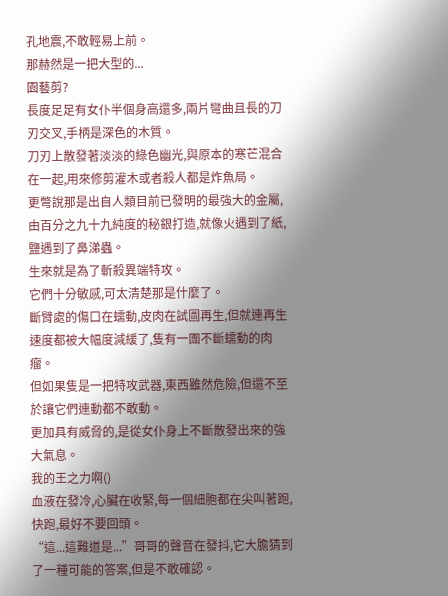孔地震,不敢輕易上前。
那赫然是一把大型的...
園藝剪?
長度足足有女仆半個身高還多,兩片彎曲且長的刀刃交叉,手柄是深色的木質。
刀刃上散發著淡淡的綠色幽光,與原本的寒芒混合在一起,用來修剪灌木或者殺人都是炸魚局。
更彆說那是出自人類目前已發明的最強大的金屬,由百分之九十九純度的秘銀打造,就像火遇到了紙,鹽遇到了鼻涕蟲。
生來就是為了斬殺異端特攻。
它們十分敏感,可太清楚那是什麼了。
斷臂處的傷口在蠕動,皮肉在試圖再生,但就連再生速度都被大幅度減緩了,隻有一團不斷蠕動的肉瘤。
但如果隻是一把特攻武器,東西雖然危險,但還不至於讓它們連動都不敢動。
更加具有威脅的,是從女仆身上不斷散發出來的強大氣息。
我的王之力啊()
血液在發冷,心臟在收緊,每一個細胞都在尖叫著跑,快跑,最好不要回頭。
“這...這難道是...”哥哥的聲音在發抖,它大膽猜到了一種可能的答案,但是不敢確認。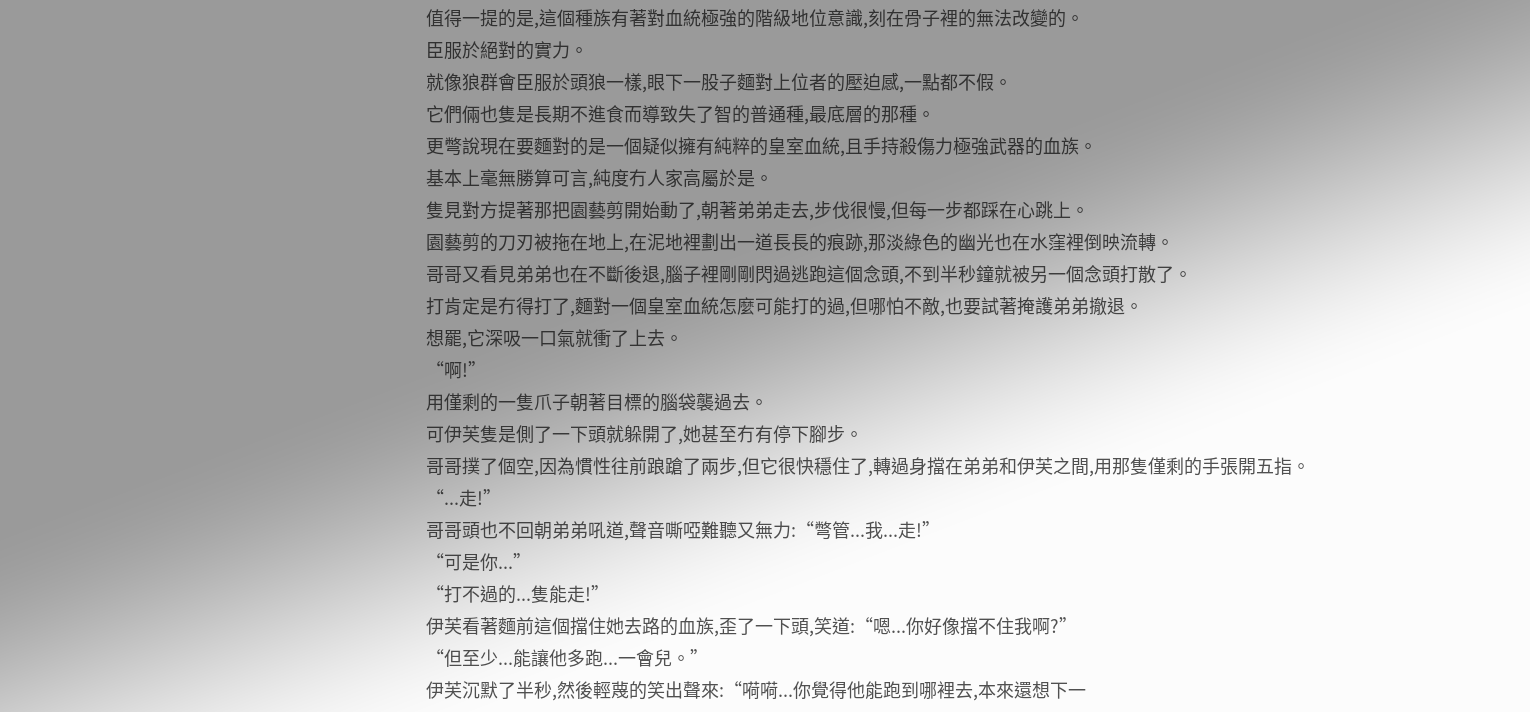值得一提的是,這個種族有著對血統極強的階級地位意識,刻在骨子裡的無法改變的。
臣服於絕對的實力。
就像狼群會臣服於頭狼一樣,眼下一股子麵對上位者的壓迫感,一點都不假。
它們倆也隻是長期不進食而導致失了智的普通種,最底層的那種。
更彆說現在要麵對的是一個疑似擁有純粹的皇室血統,且手持殺傷力極強武器的血族。
基本上毫無勝算可言,純度冇人家高屬於是。
隻見對方提著那把園藝剪開始動了,朝著弟弟走去,步伐很慢,但每一步都踩在心跳上。
園藝剪的刀刃被拖在地上,在泥地裡劃出一道長長的痕跡,那淡綠色的幽光也在水窪裡倒映流轉。
哥哥又看見弟弟也在不斷後退,腦子裡剛剛閃過逃跑這個念頭,不到半秒鐘就被另一個念頭打散了。
打肯定是冇得打了,麵對一個皇室血統怎麼可能打的過,但哪怕不敵,也要試著掩護弟弟撤退。
想罷,它深吸一口氣就衝了上去。
“啊!”
用僅剩的一隻爪子朝著目標的腦袋襲過去。
可伊芙隻是側了一下頭就躲開了,她甚至冇有停下腳步。
哥哥撲了個空,因為慣性往前踉蹌了兩步,但它很快穩住了,轉過身擋在弟弟和伊芙之間,用那隻僅剩的手張開五指。
“...走!”
哥哥頭也不回朝弟弟吼道,聲音嘶啞難聽又無力:“彆管...我...走!”
“可是你...”
“打不過的...隻能走!”
伊芙看著麵前這個擋住她去路的血族,歪了一下頭,笑道:“嗯...你好像擋不住我啊?”
“但至少...能讓他多跑...一會兒。”
伊芙沉默了半秒,然後輕蔑的笑出聲來:“嗬嗬...你覺得他能跑到哪裡去,本來還想下一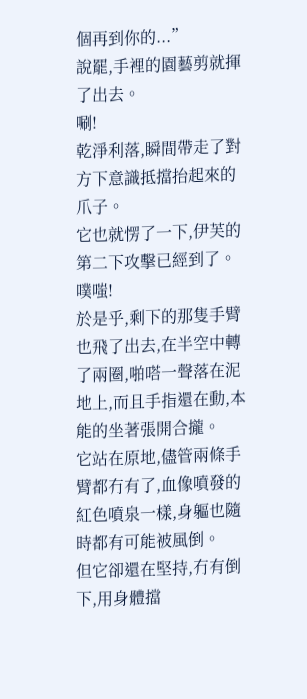個再到你的...”
說罷,手裡的園藝剪就揮了出去。
唰!
乾淨利落,瞬間帶走了對方下意識抵擋抬起來的爪子。
它也就愣了一下,伊芙的第二下攻擊已經到了。
噗嗤!
於是乎,剩下的那隻手臂也飛了出去,在半空中轉了兩圈,啪嗒一聲落在泥地上,而且手指還在動,本能的坐著張開合攏。
它站在原地,儘管兩條手臂都冇有了,血像噴發的紅色噴泉一樣,身軀也隨時都有可能被風倒。
但它卻還在堅持,冇有倒下,用身體擋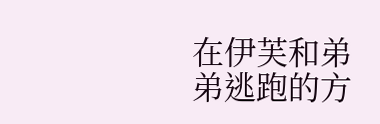在伊芙和弟弟逃跑的方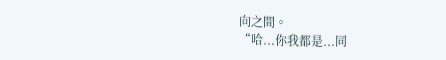向之間。
“哈...你我都是...同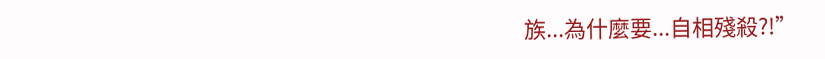族...為什麼要...自相殘殺?!”